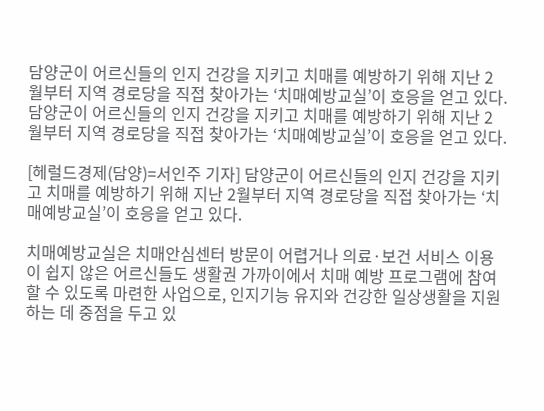담양군이 어르신들의 인지 건강을 지키고 치매를 예방하기 위해 지난 2월부터 지역 경로당을 직접 찾아가는 ‘치매예방교실’이 호응을 얻고 있다.
담양군이 어르신들의 인지 건강을 지키고 치매를 예방하기 위해 지난 2월부터 지역 경로당을 직접 찾아가는 ‘치매예방교실’이 호응을 얻고 있다.

[헤럴드경제(담양)=서인주 기자] 담양군이 어르신들의 인지 건강을 지키고 치매를 예방하기 위해 지난 2월부터 지역 경로당을 직접 찾아가는 ‘치매예방교실’이 호응을 얻고 있다.

치매예방교실은 치매안심센터 방문이 어렵거나 의료·보건 서비스 이용이 쉽지 않은 어르신들도 생활권 가까이에서 치매 예방 프로그램에 참여할 수 있도록 마련한 사업으로, 인지기능 유지와 건강한 일상생활을 지원하는 데 중점을 두고 있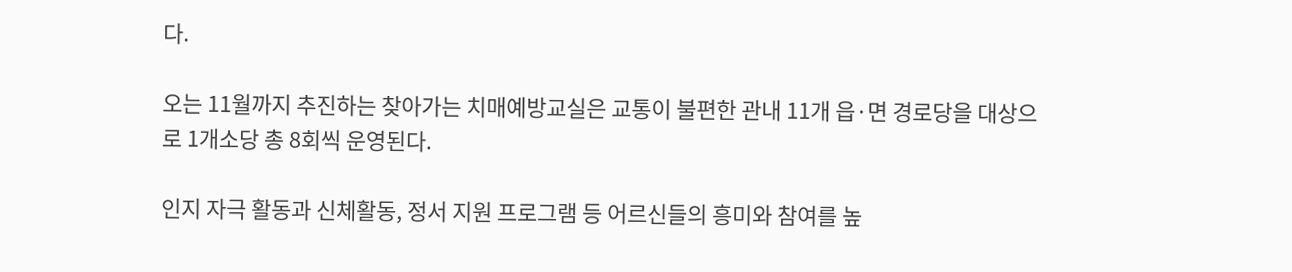다.

오는 11월까지 추진하는 찾아가는 치매예방교실은 교통이 불편한 관내 11개 읍·면 경로당을 대상으로 1개소당 총 8회씩 운영된다.

인지 자극 활동과 신체활동, 정서 지원 프로그램 등 어르신들의 흥미와 참여를 높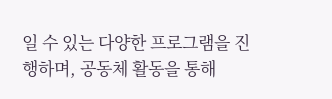일 수 있는 다양한 프로그램을 진행하며, 공동체 활동을 통해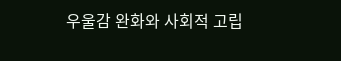우울감 완화와 사회적 고립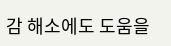감 해소에도 도움을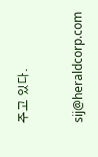주고 있다.


sij@heraldcorp.com